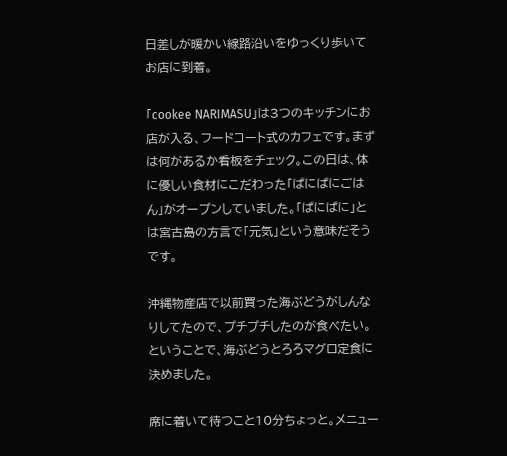日差しが暖かい線路沿いをゆっくり歩いてお店に到着。

「cookee NARIMASU」は3つのキッチンにお店が入る、フードコート式のカフェです。まずは何があるか看板をチェック。この日は、体に優しい食材にこだわった「ぱにぱにごはん」がオープンしていました。「ぱにぱに」とは宮古島の方言で「元気」という意味だそうです。

沖縄物産店で以前買った海ぶどうがしんなりしてたので、プチプチしたのが食べたい。ということで、海ぶどうとろろマグロ定食に決めました。

席に着いて待つこと10分ちょっと。メニュー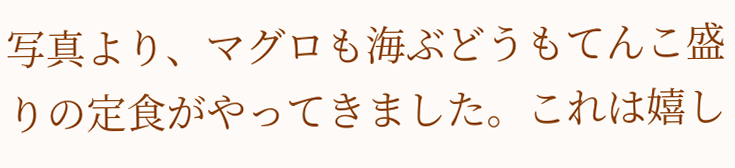写真より、マグロも海ぶどうもてんこ盛りの定食がやってきました。これは嬉し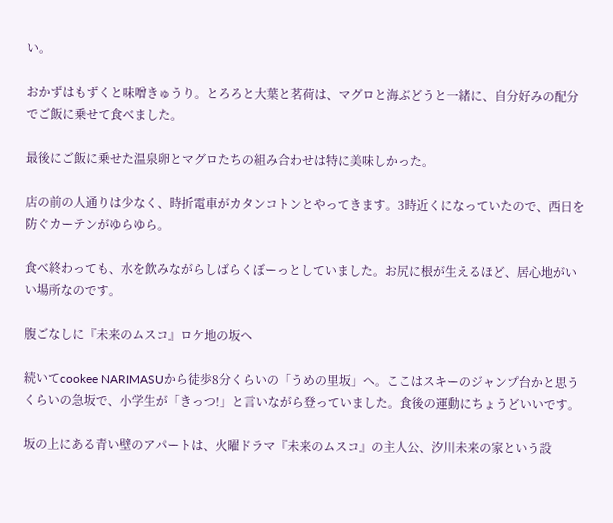い。

おかずはもずくと味噌きゅうり。とろろと大葉と茗荷は、マグロと海ぶどうと一緒に、自分好みの配分でご飯に乗せて食べました。

最後にご飯に乗せた温泉卵とマグロたちの組み合わせは特に美味しかった。

店の前の人通りは少なく、時折電車がカタンコトンとやってきます。3時近くになっていたので、西日を防ぐカーテンがゆらゆら。

食べ終わっても、水を飲みながらしばらくぼーっとしていました。お尻に根が生えるほど、居心地がいい場所なのです。

腹ごなしに『未来のムスコ』ロケ地の坂へ

続いてcookee NARIMASUから徒歩8分くらいの「うめの里坂」へ。ここはスキーのジャンプ台かと思うくらいの急坂で、小学生が「きっつ!」と言いながら登っていました。食後の運動にちょうどいいです。

坂の上にある青い壁のアパートは、火曜ドラマ『未来のムスコ』の主人公、汐川未来の家という設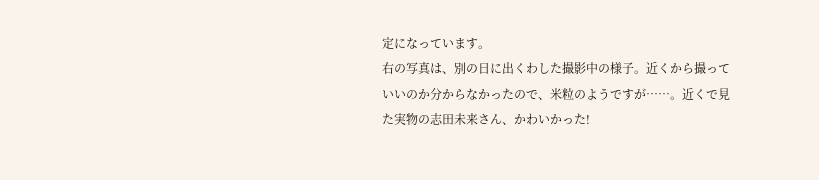定になっています。
右の写真は、別の日に出くわした撮影中の様子。近くから撮っていいのか分からなかったので、米粒のようですが……。近くで見た実物の志田未来さん、かわいかった!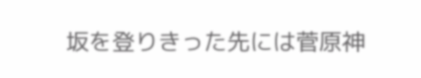坂を登りきった先には菅原神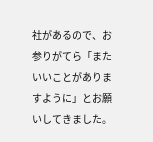社があるので、お参りがてら「またいいことがありますように」とお願いしてきました。